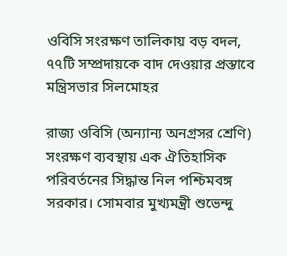ওবিসি সংরক্ষণ তালিকায় বড় বদল, ৭৭টি সম্প্রদায়কে বাদ দেওয়ার প্রস্তাবে মন্ত্রিসভার সিলমোহর

রাজ্য ওবিসি (অন্যান্য অনগ্রসর শ্রেণি) সংরক্ষণ ব্যবস্থায় এক ঐতিহাসিক পরিবর্তনের সিদ্ধান্ত নিল পশ্চিমবঙ্গ সরকার। সোমবার মুখ্যমন্ত্রী শুভেন্দু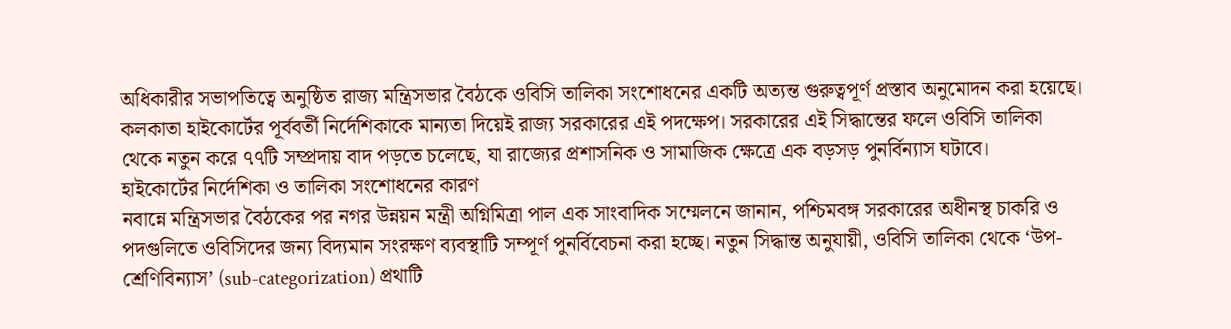অধিকারীর সভাপতিত্বে অনুষ্ঠিত রাজ্য মন্ত্রিসভার বৈঠকে ওবিসি তালিকা সংশোধনের একটি অত্যন্ত গুরুত্বপূর্ণ প্রস্তাব অনুমোদন করা হয়েছে। কলকাতা হাইকোর্টের পূর্ববর্তী নির্দেশিকাকে মান্যতা দিয়েই রাজ্য সরকারের এই পদক্ষেপ। সরকারের এই সিদ্ধান্তের ফলে ওবিসি তালিকা থেকে নতুন করে ৭৭টি সম্প্রদায় বাদ পড়তে চলেছে, যা রাজ্যের প্রশাসনিক ও সামাজিক ক্ষেত্রে এক বড়সড় পুনর্বিন্যাস ঘটাবে।
হাইকোর্টের নির্দেশিকা ও তালিকা সংশোধনের কারণ
নবান্নে মন্ত্রিসভার বৈঠকের পর নগর উন্নয়ন মন্ত্রী অগ্নিমিত্রা পাল এক সাংবাদিক সম্মেলনে জানান, পশ্চিমবঙ্গ সরকারের অধীনস্থ চাকরি ও পদগুলিতে ওবিসিদের জন্য বিদ্যমান সংরক্ষণ ব্যবস্থাটি সম্পূর্ণ পুনর্বিবেচনা করা হচ্ছে। নতুন সিদ্ধান্ত অনুযায়ী, ওবিসি তালিকা থেকে ‘উপ-শ্রেণিবিন্যাস’ (sub-categorization) প্রথাটি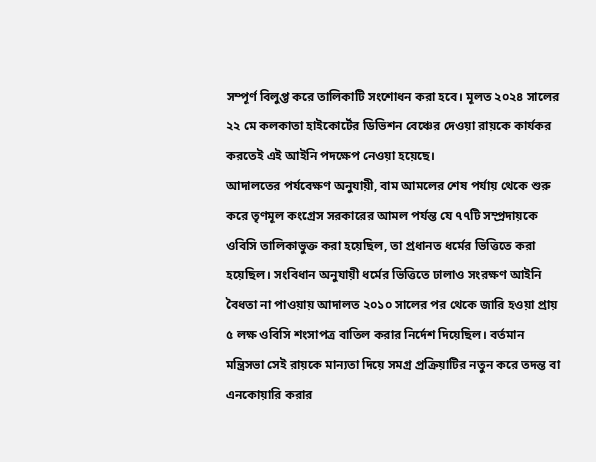সম্পূর্ণ বিলুপ্ত করে তালিকাটি সংশোধন করা হবে। মূলত ২০২৪ সালের ২২ মে কলকাতা হাইকোর্টের ডিভিশন বেঞ্চের দেওয়া রায়কে কার্যকর করতেই এই আইনি পদক্ষেপ নেওয়া হয়েছে।
আদালতের পর্যবেক্ষণ অনুযায়ী, বাম আমলের শেষ পর্যায় থেকে শুরু করে তৃণমূল কংগ্রেস সরকারের আমল পর্যন্ত যে ৭৭টি সম্প্রদায়কে ওবিসি তালিকাভুক্ত করা হয়েছিল, তা প্রধানত ধর্মের ভিত্তিতে করা হয়েছিল। সংবিধান অনুযায়ী ধর্মের ভিত্তিতে ঢালাও সংরক্ষণ আইনি বৈধতা না পাওয়ায় আদালত ২০১০ সালের পর থেকে জারি হওয়া প্রায় ৫ লক্ষ ওবিসি শংসাপত্র বাতিল করার নির্দেশ দিয়েছিল। বর্তমান মন্ত্রিসভা সেই রায়কে মান্যতা দিয়ে সমগ্র প্রক্রিয়াটির নতুন করে তদন্ত বা এনকোয়ারি করার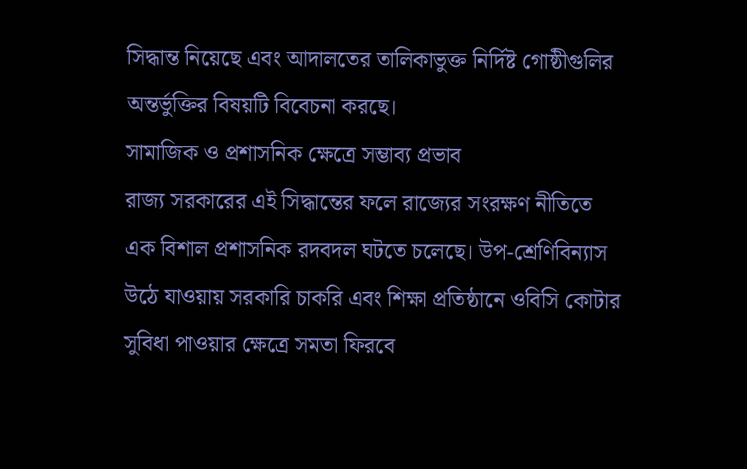সিদ্ধান্ত নিয়েছে এবং আদালতের তালিকাভুক্ত নির্দিষ্ট গোষ্ঠীগুলির অন্তর্ভুক্তির বিষয়টি বিবেচনা করছে।
সামাজিক ও প্রশাসনিক ক্ষেত্রে সম্ভাব্য প্রভাব
রাজ্য সরকারের এই সিদ্ধান্তের ফলে রাজ্যের সংরক্ষণ নীতিতে এক বিশাল প্রশাসনিক রদবদল ঘটতে চলেছে। উপ-শ্রেণিবিন্যাস উঠে যাওয়ায় সরকারি চাকরি এবং শিক্ষা প্রতিষ্ঠানে ওবিসি কোটার সুবিধা পাওয়ার ক্ষেত্রে সমতা ফিরবে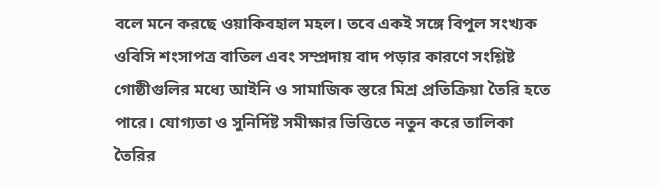বলে মনে করছে ওয়াকিবহাল মহল। তবে একই সঙ্গে বিপুল সংখ্যক ওবিসি শংসাপত্র বাতিল এবং সম্প্রদায় বাদ পড়ার কারণে সংশ্লিষ্ট গোষ্ঠীগুলির মধ্যে আইনি ও সামাজিক স্তরে মিশ্র প্রতিক্রিয়া তৈরি হতে পারে। যোগ্যতা ও সুনির্দিষ্ট সমীক্ষার ভিত্তিতে নতুন করে তালিকা তৈরির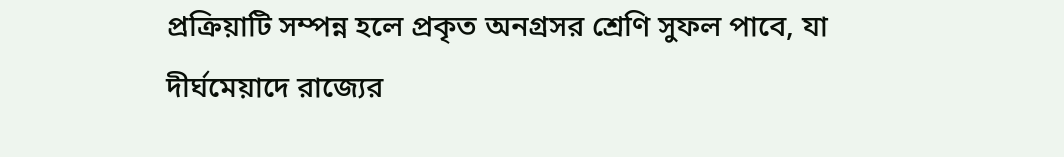প্রক্রিয়াটি সম্পন্ন হলে প্রকৃত অনগ্রসর শ্রেণি সুফল পাবে, যা দীর্ঘমেয়াদে রাজ্যের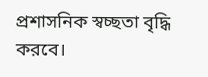প্রশাসনিক স্বচ্ছতা বৃদ্ধি করবে।